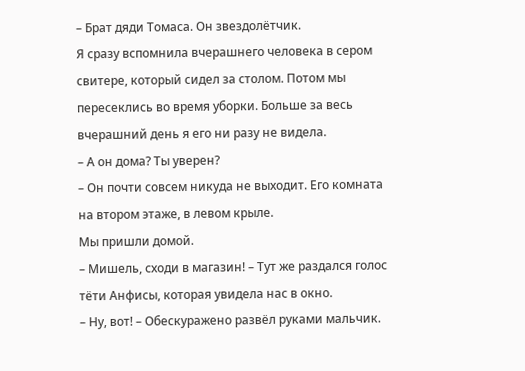– Брат дяди Томаса. Он звездолётчик.
Я сразу вспомнила вчерашнего человека в сером свитере, который сидел за столом. Потом мы пересеклись во время уборки. Больше за весь вчерашний день я его ни разу не видела.
– А он дома? Ты уверен?
– Он почти совсем никуда не выходит. Его комната на втором этаже, в левом крыле.
Мы пришли домой.
– Мишель, сходи в магазин! – Тут же раздался голос тёти Анфисы, которая увидела нас в окно.
– Ну, вот! – Обескуражено развёл руками мальчик.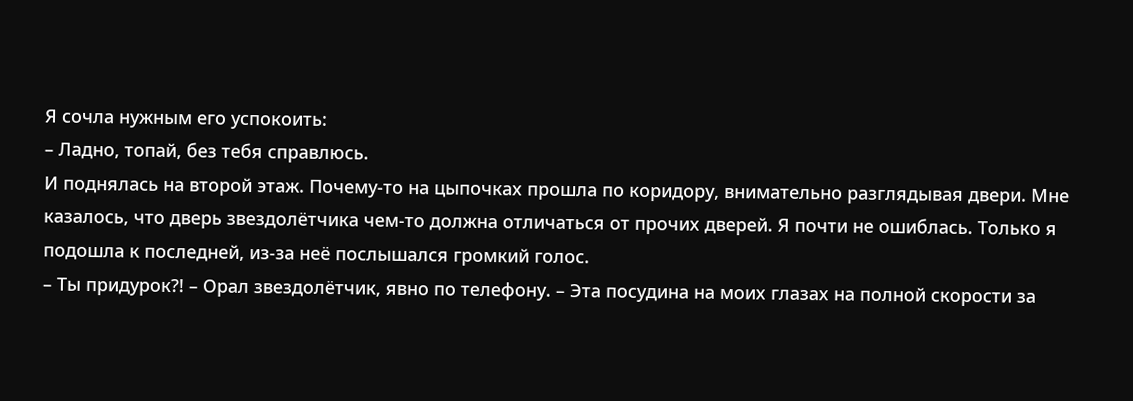Я сочла нужным его успокоить:
– Ладно, топай, без тебя справлюсь.
И поднялась на второй этаж. Почему-то на цыпочках прошла по коридору, внимательно разглядывая двери. Мне казалось, что дверь звездолётчика чем-то должна отличаться от прочих дверей. Я почти не ошиблась. Только я подошла к последней, из-за неё послышался громкий голос.
– Ты придурок?! – Орал звездолётчик, явно по телефону. – Эта посудина на моих глазах на полной скорости за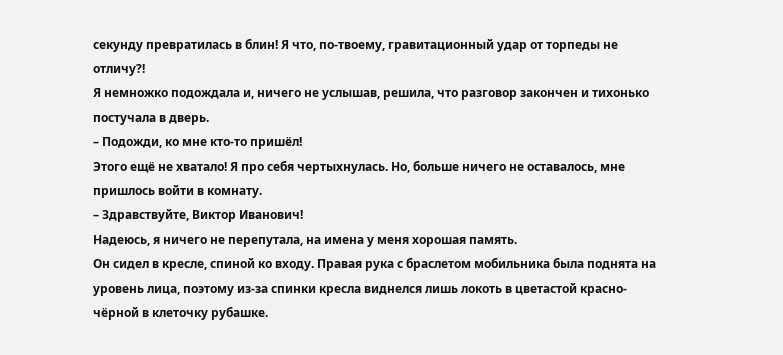секунду превратилась в блин! Я что, по-твоему, гравитационный удар от торпеды не отличу?!
Я немножко подождала и, ничего не услышав, решила, что разговор закончен и тихонько постучала в дверь.
– Подожди, ко мне кто-то пришёл!
Этого ещё не хватало! Я про себя чертыхнулась. Но, больше ничего не оставалось, мне пришлось войти в комнату.
– Здравствуйте, Виктор Иванович!
Надеюсь, я ничего не перепутала, на имена у меня хорошая память.
Он сидел в кресле, спиной ко входу. Правая рука с браслетом мобильника была поднята на уровень лица, поэтому из-за спинки кресла виднелся лишь локоть в цветастой красно-чёрной в клеточку рубашке.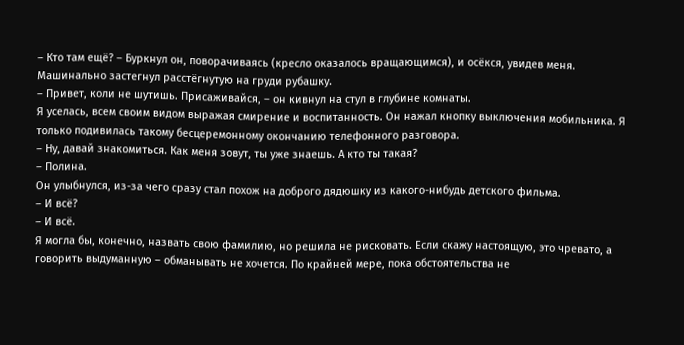– Кто там ещё? – Буркнул он, поворачиваясь (кресло оказалось вращающимся), и осёкся, увидев меня. Машинально застегнул расстёгнутую на груди рубашку.
– Привет, коли не шутишь. Присаживайся, – он кивнул на стул в глубине комнаты.
Я уселась, всем своим видом выражая смирение и воспитанность. Он нажал кнопку выключения мобильника. Я только подивилась такому бесцеремонному окончанию телефонного разговора.
– Ну, давай знакомиться. Как меня зовут, ты уже знаешь. А кто ты такая?
– Полина.
Он улыбнулся, из-за чего сразу стал похож на доброго дядюшку из какого-нибудь детского фильма.
– И всё?
– И всё.
Я могла бы, конечно, назвать свою фамилию, но решила не рисковать. Если скажу настоящую, это чревато, а говорить выдуманную – обманывать не хочется. По крайней мере, пока обстоятельства не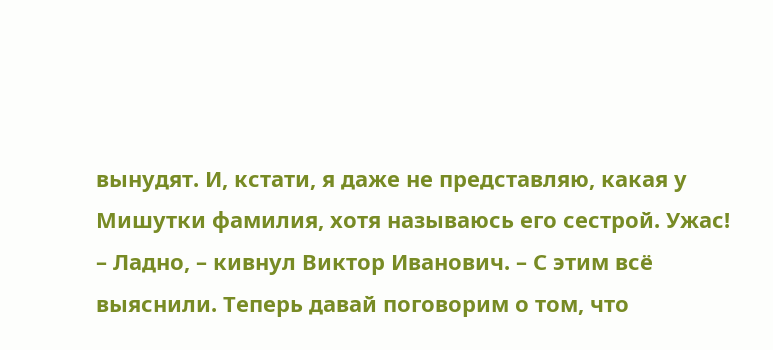вынудят. И, кстати, я даже не представляю, какая у Мишутки фамилия, хотя называюсь его сестрой. Ужас!
– Ладно, – кивнул Виктор Иванович. – С этим всё выяснили. Теперь давай поговорим о том, что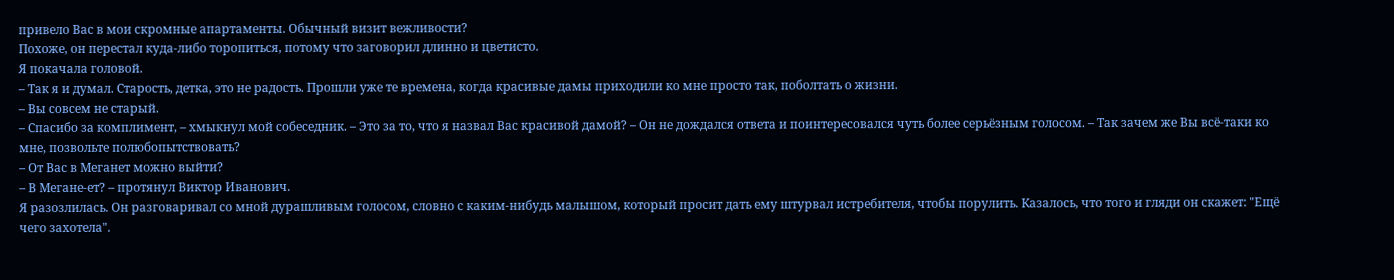привело Вас в мои скромные апартаменты. Обычный визит вежливости?
Похоже, он перестал куда-либо торопиться, потому что заговорил длинно и цветисто.
Я покачала головой.
– Так я и думал. Старость, детка, это не радость. Прошли уже те времена, когда красивые дамы приходили ко мне просто так, поболтать о жизни.
– Вы совсем не старый.
– Спасибо за комплимент, – хмыкнул мой собеседник. – Это за то, что я назвал Вас красивой дамой? – Он не дождался ответа и поинтересовался чуть более серьёзным голосом. – Так зачем же Вы всё-таки ко мне, позвольте полюбопытствовать?
– От Вас в Меганет можно выйти?
– В Мегане-ет? – протянул Виктор Иванович.
Я разозлилась. Он разговаривал со мной дурашливым голосом, словно с каким-нибудь малышом, который просит дать ему штурвал истребителя, чтобы порулить. Казалось, что того и гляди он скажет: "Ещё чего захотела".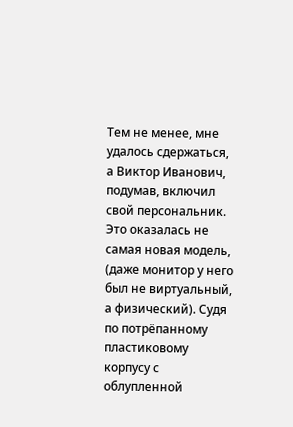Тем не менее, мне удалось сдержаться, а Виктор Иванович, подумав, включил свой персональник. Это оказалась не самая новая модель, (даже монитор у него был не виртуальный, а физический). Судя по потрёпанному пластиковому корпусу с облупленной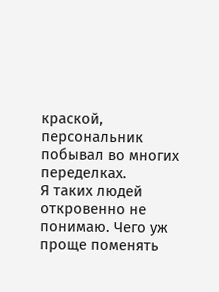краской, персональник побывал во многих переделках.
Я таких людей откровенно не понимаю. Чего уж проще поменять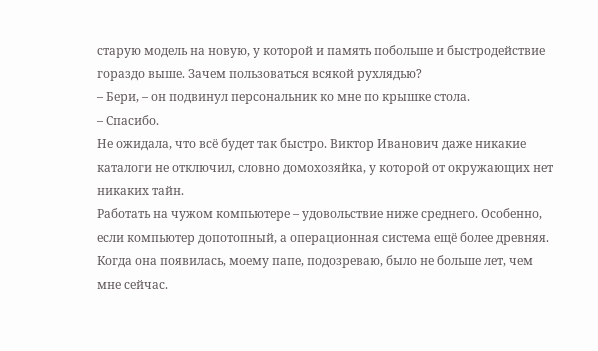старую модель на новую, у которой и память побольше и быстродействие гораздо выше. Зачем пользоваться всякой рухлядью?
– Бери, – он подвинул персональник ко мне по крышке стола.
– Спасибо.
Не ожидала, что всё будет так быстро. Виктор Иванович даже никакие каталоги не отключил, словно домохозяйка, у которой от окружающих нет никаких тайн.
Работать на чужом компьютере – удовольствие ниже среднего. Особенно, если компьютер допотопный, а операционная система ещё более древняя. Когда она появилась, моему папе, подозреваю, было не больше лет, чем мне сейчас.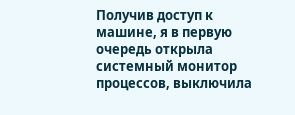Получив доступ к машине, я в первую очередь открыла системный монитор процессов, выключила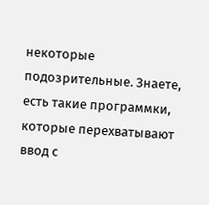некоторые подозрительные. Знаете, есть такие программки, которые перехватывают ввод с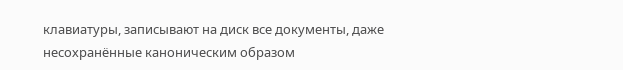клавиатуры, записывают на диск все документы, даже несохранённые каноническим образом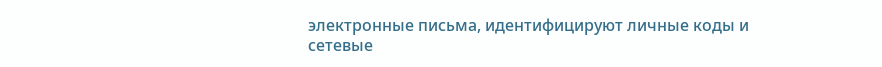электронные письма, идентифицируют личные коды и сетевые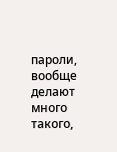пароли, вообще делают много такого,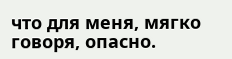что для меня, мягко говоря, опасно.